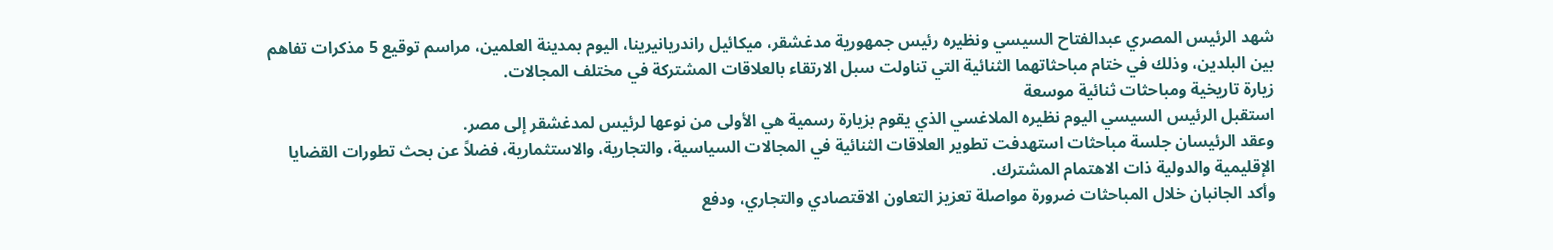شهد الرئيس المصري عبدالفتاح السيسي ونظيره رئيس جمهورية مدغشقر، ميكائيل راندريانيرينا، اليوم بمدينة العلمين، مراسم توقيع 5 مذكرات تفاهم بين البلدين، وذلك في ختام مباحثاتهما الثنائية التي تناولت سبل الارتقاء بالعلاقات المشتركة في مختلف المجالات.
زيارة تاريخية ومباحثات ثنائية موسعة
استقبل الرئيس السيسي اليوم نظيره الملاغسي الذي يقوم بزيارة رسمية هي الأولى من نوعها لرئيس لمدغشقر إلى مصر.
وعقد الرئيسان جلسة مباحثات استهدفت تطوير العلاقات الثنائية في المجالات السياسية، والتجارية، والاستثمارية، فضلاً عن بحث تطورات القضايا الإقليمية والدولية ذات الاهتمام المشترك.
وأكد الجانبان خلال المباحثات ضرورة مواصلة تعزيز التعاون الاقتصادي والتجاري، ودفع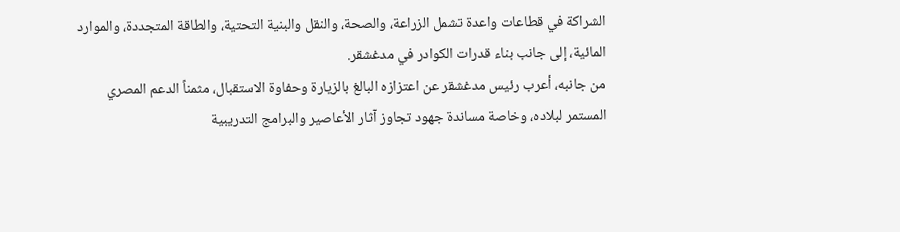الشراكة في قطاعات واعدة تشمل الزراعة، والصحة، والنقل والبنية التحتية، والطاقة المتجددة، والموارد المائية، إلى جانب بناء قدرات الكوادر في مدغشقر.
من جانبه، أعرب رئيس مدغشقر عن اعتزازه البالغ بالزيارة وحفاوة الاستقبال، مثمناً الدعم المصري المستمر لبلاده، وخاصة مساندة جهود تجاوز آثار الأعاصير والبرامج التدريبية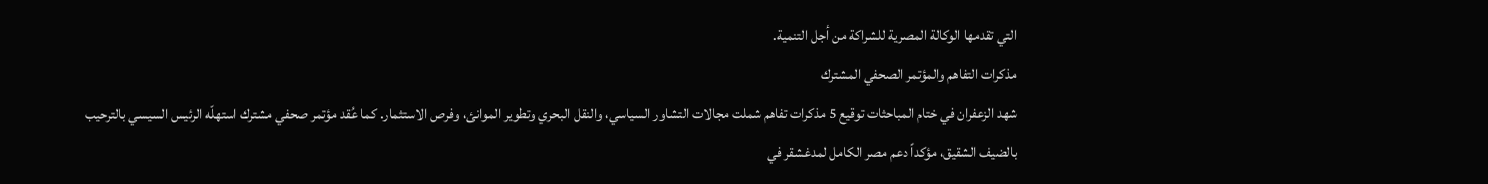التي تقدمها الوكالة المصرية للشراكة من أجل التنمية.
مذكرات التفاهم والمؤتمر الصحفي المشترك
شهد الزعفران في ختام المباحثات توقيع 5 مذكرات تفاهم شملت مجالات التشاور السياسي، والنقل البحري وتطوير الموانئ، وفرص الاستثمار. كما عُقد مؤتمر صحفي مشترك استهلّه الرئيس السيسي بالترحيب بالضيف الشقيق، مؤكداً دعم مصر الكامل لمدغشقر في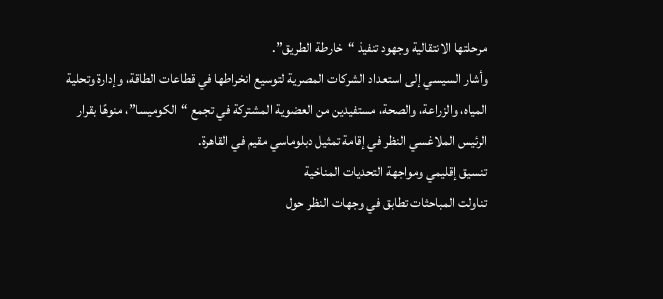مرحلتها الانتقالية وجهود تنفيذ “خارطة الطريق”.
وأشار السيسي إلى استعداد الشركات المصرية لتوسيع انخراطها في قطاعات الطاقة، وإدارة وتحلية المياه، والزراعة، والصحة، مستفيدين من العضوية المشتركة في تجمع “الكوميسا”، منوهًا بقرار الرئيس الملاغسي النظر في إقامة تمثيل دبلوماسي مقيم في القاهرة.
تنسيق إقليمي ومواجهة التحديات المناخية
تناولت المباحثات تطابق في وجهات النظر حول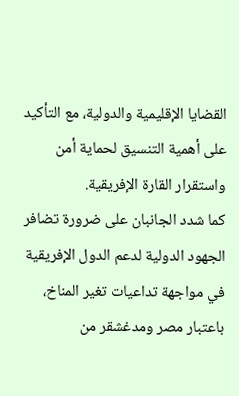القضايا الإقليمية والدولية، مع التأكيد على أهمية التنسيق لحماية أمن واستقرار القارة الإفريقية.
كما شدد الجانبان على ضرورة تضافر الجهود الدولية لدعم الدول الإفريقية في مواجهة تداعيات تغير المناخ، باعتبار مصر ومدغشقر من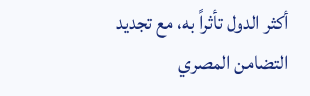أكثر الدول تأثراً به، مع تجديد التضامن المصري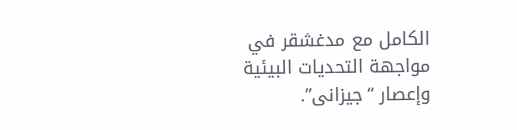الكامل مع مدغشقر في مواجهة التحديات البيئية وإعصار “جيزانى”.